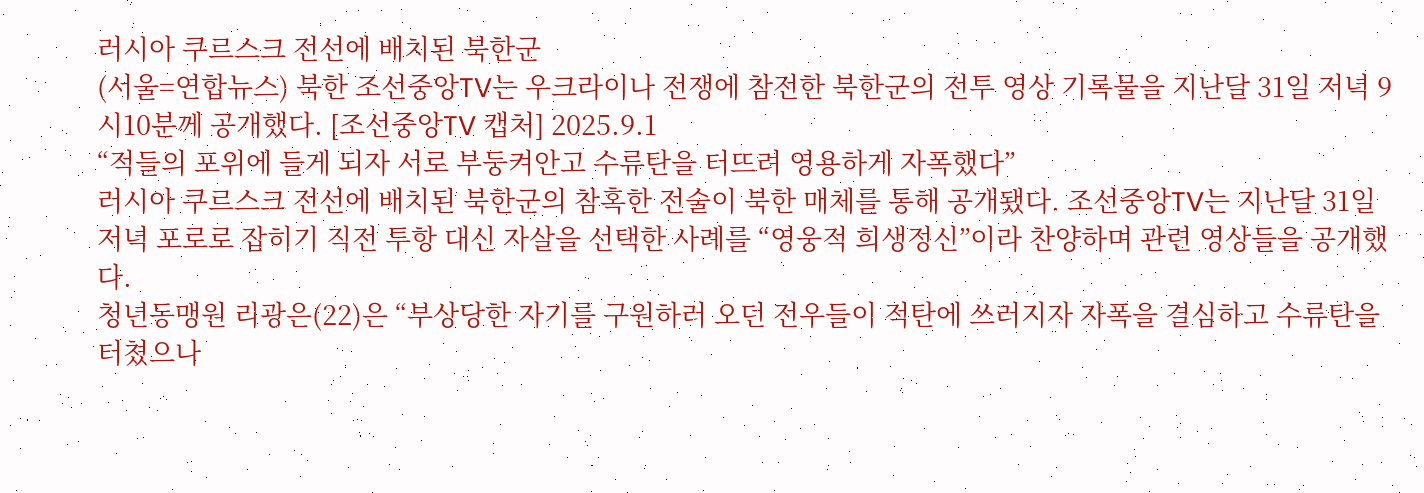러시아 쿠르스크 전선에 배치된 북한군
(서울=연합뉴스) 북한 조선중앙TV는 우크라이나 전쟁에 참전한 북한군의 전투 영상 기록물을 지난달 31일 저녁 9시10분께 공개했다. [조선중앙TV 캡처] 2025.9.1
“적들의 포위에 들게 되자 서로 부둥켜안고 수류탄을 터뜨려 영용하게 자폭했다”
러시아 쿠르스크 전선에 배치된 북한군의 참혹한 전술이 북한 매체를 통해 공개됐다. 조선중앙TV는 지난달 31일 저녁 포로로 잡히기 직전 투항 대신 자살을 선택한 사례를 “영웅적 희생정신”이라 찬양하며 관련 영상들을 공개했다.
청년동맹원 리광은(22)은 “부상당한 자기를 구원하러 오던 전우들이 적탄에 쓰러지자 자폭을 결심하고 수류탄을 터쳤으나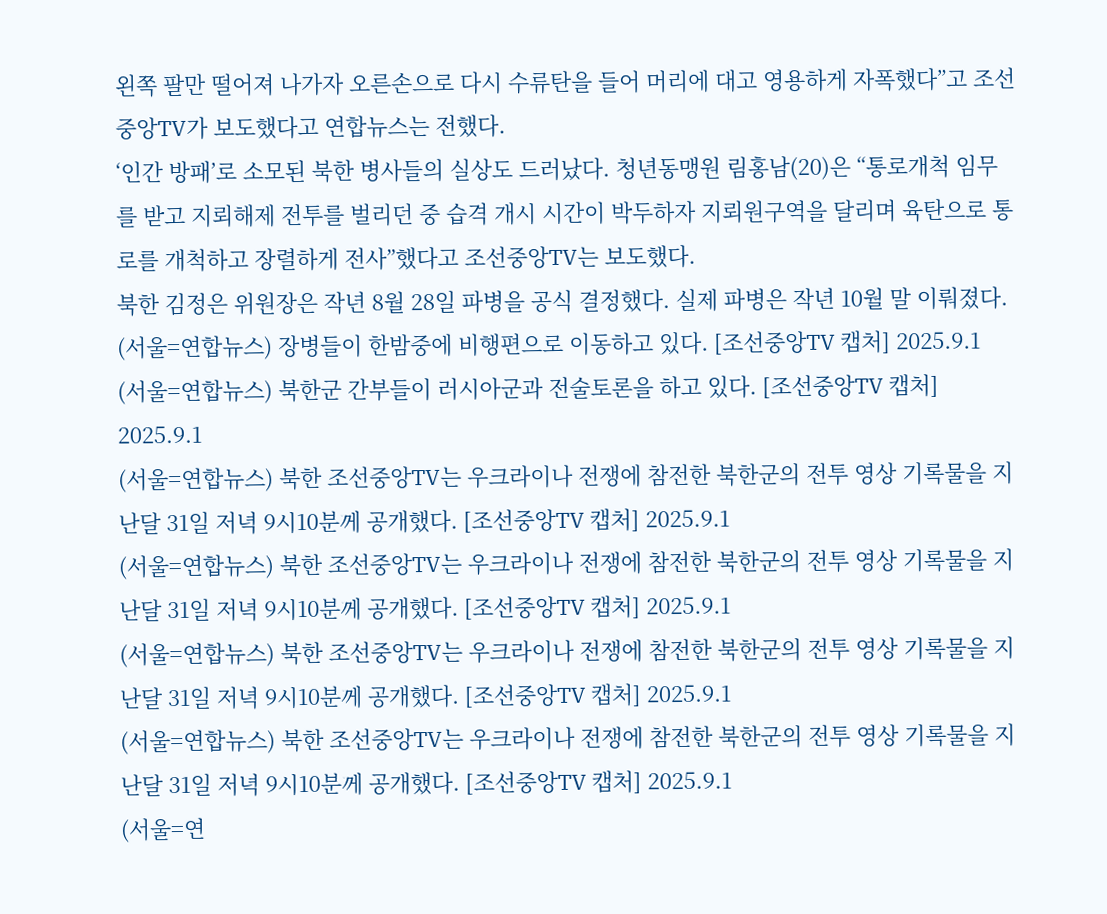왼쪽 팔만 떨어져 나가자 오른손으로 다시 수류탄을 들어 머리에 대고 영용하게 자폭했다”고 조선중앙TV가 보도했다고 연합뉴스는 전했다.
‘인간 방패’로 소모된 북한 병사들의 실상도 드러났다. 청년동맹원 림홍남(20)은 “통로개척 임무를 받고 지뢰해제 전투를 벌리던 중 습격 개시 시간이 박두하자 지뢰원구역을 달리며 육탄으로 통로를 개척하고 장렬하게 전사”했다고 조선중앙TV는 보도했다.
북한 김정은 위원장은 작년 8월 28일 파병을 공식 결정했다. 실제 파병은 작년 10월 말 이뤄졌다.
(서울=연합뉴스) 장병들이 한밤중에 비행편으로 이동하고 있다. [조선중앙TV 캡처] 2025.9.1
(서울=연합뉴스) 북한군 간부들이 러시아군과 전술토론을 하고 있다. [조선중앙TV 캡처] 2025.9.1
(서울=연합뉴스) 북한 조선중앙TV는 우크라이나 전쟁에 참전한 북한군의 전투 영상 기록물을 지난달 31일 저녁 9시10분께 공개했다. [조선중앙TV 캡처] 2025.9.1
(서울=연합뉴스) 북한 조선중앙TV는 우크라이나 전쟁에 참전한 북한군의 전투 영상 기록물을 지난달 31일 저녁 9시10분께 공개했다. [조선중앙TV 캡처] 2025.9.1
(서울=연합뉴스) 북한 조선중앙TV는 우크라이나 전쟁에 참전한 북한군의 전투 영상 기록물을 지난달 31일 저녁 9시10분께 공개했다. [조선중앙TV 캡처] 2025.9.1
(서울=연합뉴스) 북한 조선중앙TV는 우크라이나 전쟁에 참전한 북한군의 전투 영상 기록물을 지난달 31일 저녁 9시10분께 공개했다. [조선중앙TV 캡처] 2025.9.1
(서울=연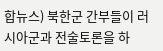합뉴스) 북한군 간부들이 러시아군과 전술토론을 하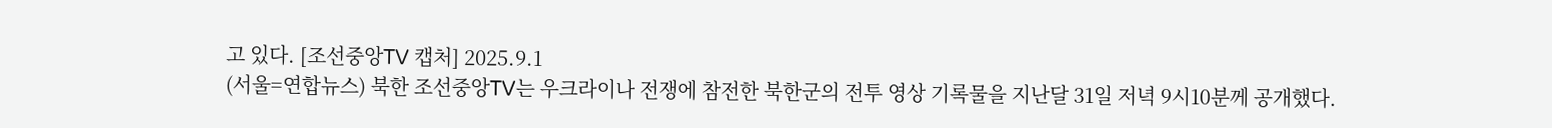고 있다. [조선중앙TV 캡처] 2025.9.1
(서울=연합뉴스) 북한 조선중앙TV는 우크라이나 전쟁에 참전한 북한군의 전투 영상 기록물을 지난달 31일 저녁 9시10분께 공개했다.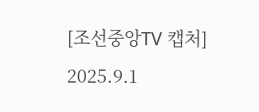[조선중앙TV 캡처] 2025.9.1